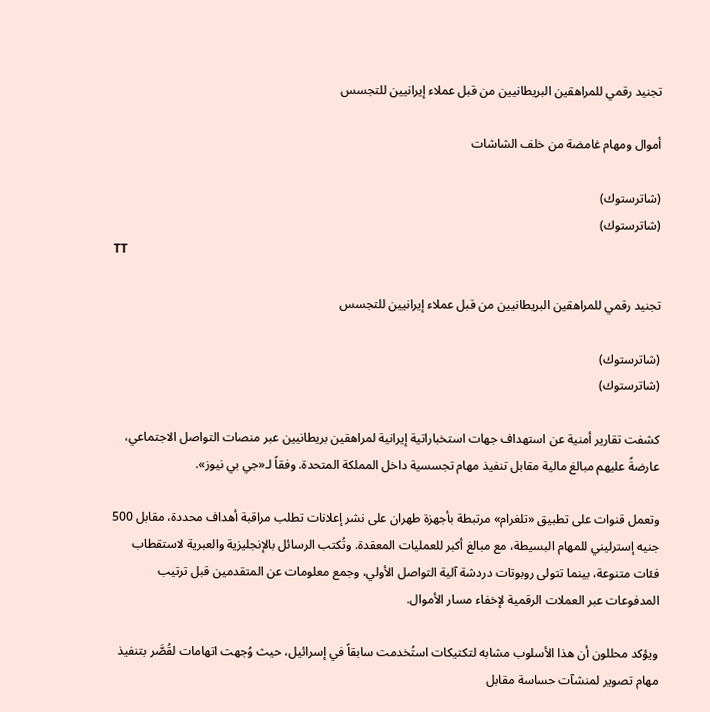تجنيد رقمي للمراهقين البريطانيين من قبل عملاء إيرانيين للتجسس

أموال ومهام غامضة من خلف الشاشات

(شاترستوك)
(شاترستوك)
TT

تجنيد رقمي للمراهقين البريطانيين من قبل عملاء إيرانيين للتجسس

(شاترستوك)
(شاترستوك)

كشفت تقارير أمنية عن استهداف جهات استخباراتية إيرانية لمراهقين بريطانيين عبر منصات التواصل الاجتماعي، عارضةً عليهم مبالغ مالية مقابل تنفيذ مهام تجسسية داخل المملكة المتحدة. وفقاً لـ«جي بي نيوز».

وتعمل قنوات على تطبيق «تلغرام» مرتبطة بأجهزة طهران على نشر إعلانات تطلب مراقبة أهداف محددة، مقابل 500 جنيه إسترليني للمهام البسيطة، مع مبالغ أكبر للعمليات المعقدة. وتُكتب الرسائل بالإنجليزية والعبرية لاستقطاب فئات متنوعة، بينما تتولى روبوتات دردشة آلية التواصل الأولي، وجمع معلومات عن المتقدمين قبل ترتيب المدفوعات عبر العملات الرقمية لإخفاء مسار الأموال.

ويؤكد محللون أن هذا الأسلوب مشابه لتكتيكات استُخدمت سابقاً في إسرائيل، حيث وُجهت اتهامات لقُصَّر بتنفيذ مهام تصوير لمنشآت حساسة مقابل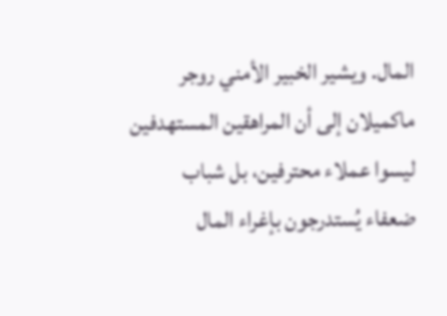المال. ويشير الخبير الأمني روجر ماكميلان إلى أن المراهقين المستهدفين ليسوا عملاء محترفين، بل شباب ضعفاء يُستدرجون بإغراء المال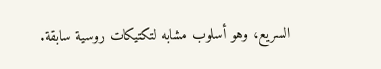السريع، وهو أسلوب مشابه لتكتيكات روسية سابقة.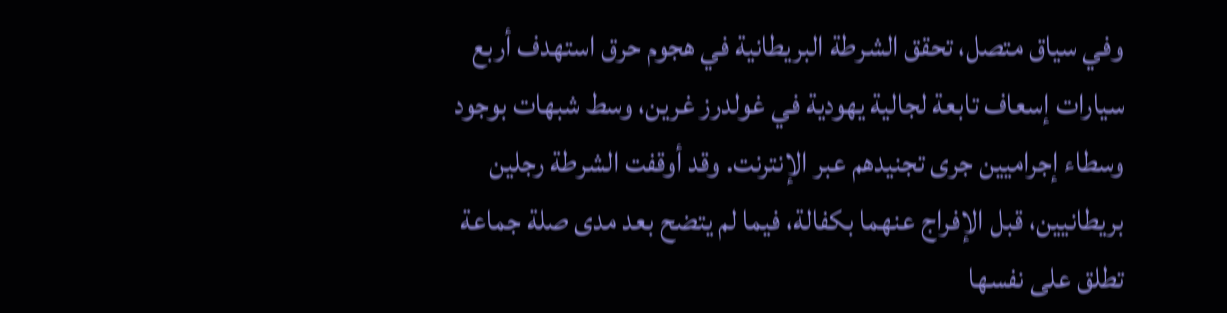وفي سياق متصل، تحقق الشرطة البريطانية في هجوم حرق استهدف أربع سيارات إسعاف تابعة لجالية يهودية في غولدرز غرين، وسط شبهات بوجود وسطاء إجراميين جرى تجنيدهم عبر الإنترنت. وقد أوقفت الشرطة رجلين بريطانيين، قبل الإفراج عنهما بكفالة، فيما لم يتضح بعد مدى صلة جماعة تطلق على نفسها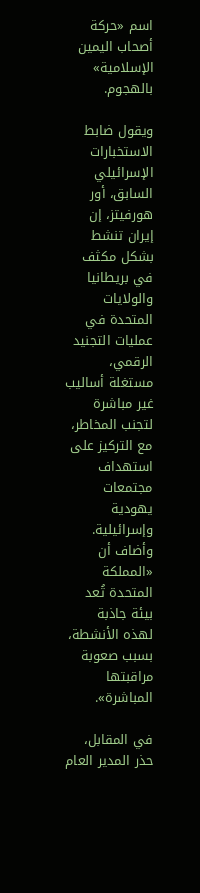اسم «حركة أصحاب اليمين الإسلامية» بالهجوم.

ويقول ضابط الاستخبارات الإسرائيلي السابق، أور هورفيتز، إن إيران تنشط بشكل مكثف في بريطانيا والولايات المتحدة في عمليات التجنيد الرقمي، مستغلة أساليب غير مباشرة لتجنب المخاطر، مع التركيز على استهداف مجتمعات يهودية وإسرائيلية. وأضاف أن «المملكة المتحدة تُعد بيئة جاذبة لهذه الأنشطة، بسبب صعوبة مراقبتها المباشرة».

في المقابل، حذر المدير العام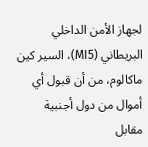لجهاز الأمن الداخلي البريطاني (MI5)، السير كين ماكالوم، من أن قبول أي أموال من دول أجنبية مقابل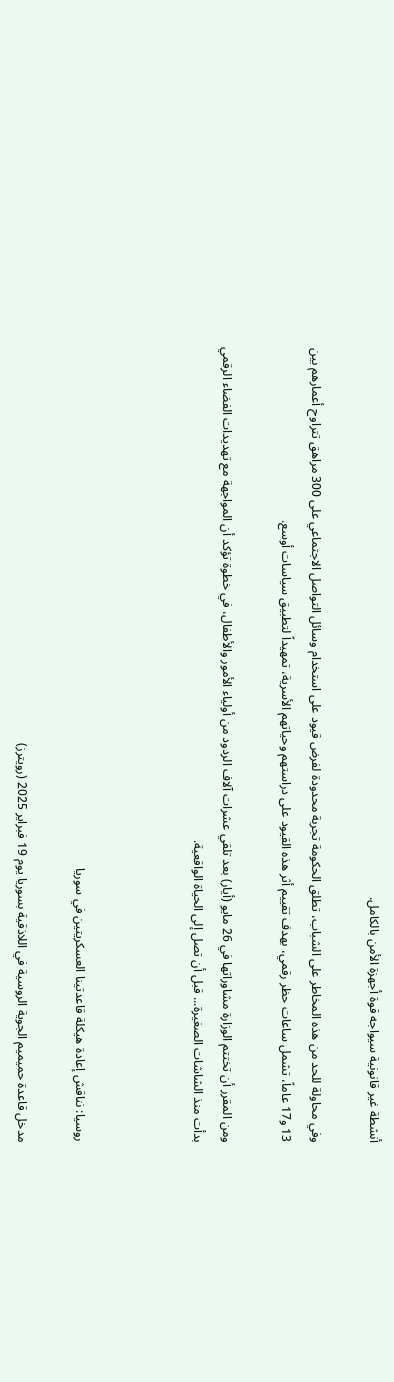أنشطة غير قانونية سيواجه قوة أجهزة الأمن بالكامل.

وفي محاولة للحد من هذه المخاطر على الشباب، تطلق الحكومة تجربة محدودة لفرض قيود على استخدام وسائل التواصل الاجتماعي على 300 مراهق تتراوح أعمارهم بين 13 و17 عاماً، تشمل ساعات حظر رقمي، بهدف تقييم أثر هذه القيود على دراستهم وحياتهم الأسرية، تمهيداً لتطبيق سياسات أوسع.

ومن المقرر أن تختتم الوزارة مشاوراتها في 26 مايو (أيار) بعد تلقي عشرات آلاف الردود من أولياء الأمور والأطفال، في خطوة تؤكد أن المواجهة مع تهديدات الفضاء الرقمي بدأت منذ الشاشات الصغيرة... قبل أن تصل إلى الحياة الواقعية.



روسيا: نناقش إعادة هيكلة قاعدتينا العسكريتين في سوريا

مدخل قاعدة حميميم الجوية الروسية في اللاذقية بسوريا يوم 19 فبراير 2025 (رويترز)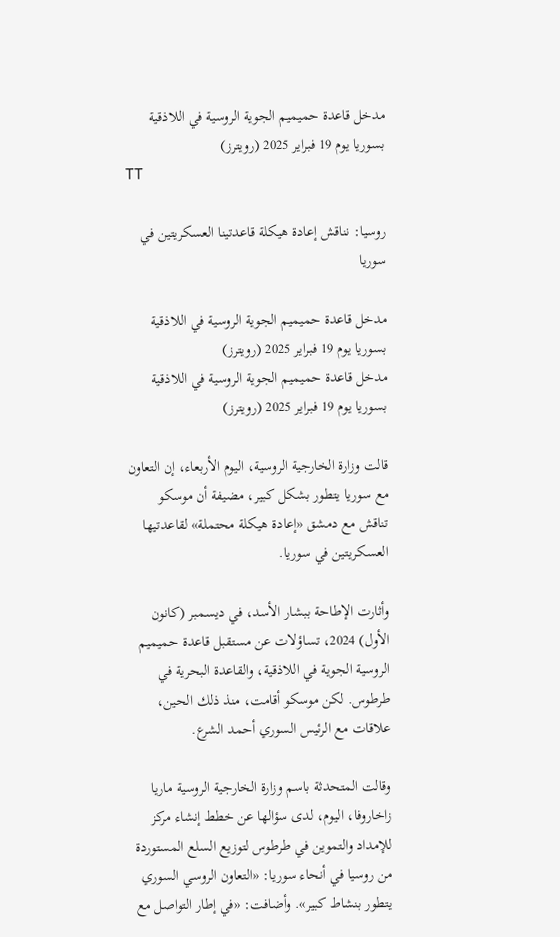مدخل قاعدة حميميم الجوية الروسية في اللاذقية بسوريا يوم 19 فبراير 2025 (رويترز)
TT

روسيا: نناقش إعادة هيكلة قاعدتينا العسكريتين في سوريا

مدخل قاعدة حميميم الجوية الروسية في اللاذقية بسوريا يوم 19 فبراير 2025 (رويترز)
مدخل قاعدة حميميم الجوية الروسية في اللاذقية بسوريا يوم 19 فبراير 2025 (رويترز)

قالت وزارة الخارجية الروسية، اليوم الأربعاء، إن التعاون مع سوريا يتطور بشكل كبير، مضيفة أن موسكو تناقش مع دمشق «إعادة هيكلة محتملة» لقاعدتيها العسكريتين في سوريا.

وأثارت الإطاحة ببشار الأسد، في ديسمبر (كانون الأول) 2024، تساؤلات عن مستقبل قاعدة حميميم الروسية الجوية في اللاذقية، والقاعدة البحرية في طرطوس. لكن موسكو أقامت، منذ ذلك الحين، علاقات مع الرئيس السوري أحمد الشرع.

وقالت المتحدثة باسم وزارة الخارجية الروسية ماريا زاخاروفا، اليوم، لدى سؤالها عن خطط إنشاء مركز للإمداد والتموين في طرطوس لتوزيع السلع المستوردة من روسيا في أنحاء سوريا: «التعاون الروسي السوري يتطور بنشاط كبير». وأضافت: «في إطار التواصل مع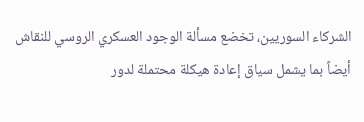الشركاء السوريين، تخضع مسألة الوجود العسكري الروسي للنقاش أيضاً بما يشمل سياق إعادة هيكلة محتملة لدور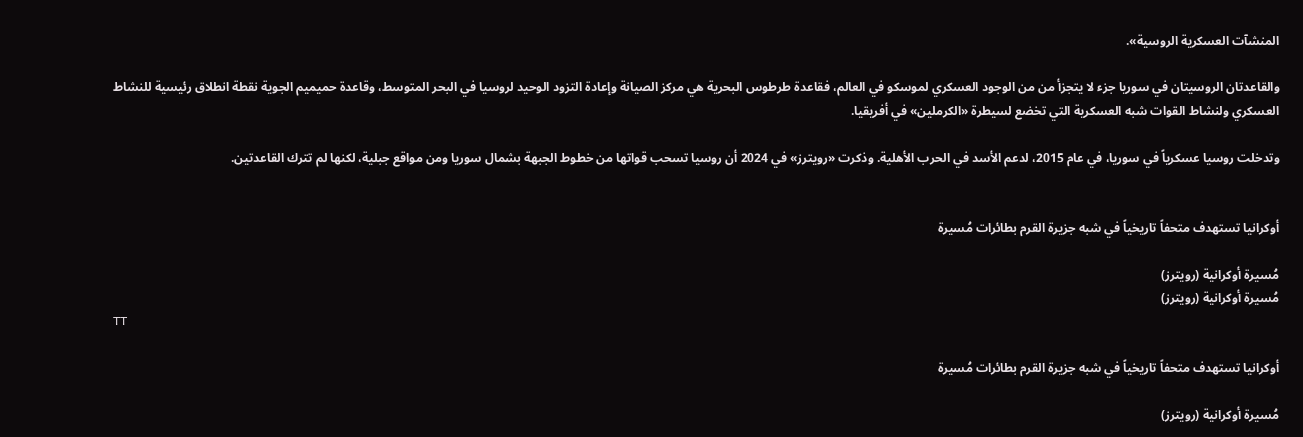المنشآت العسكرية الروسية».

والقاعدتان الروسيتان في سوريا جزء لا يتجزأ من من الوجود العسكري لموسكو في العالم، فقاعدة طرطوس البحرية هي مركز الصيانة وإعادة التزود الوحيد لروسيا في البحر المتوسط، وقاعدة حميميم الجوية نقطة انطلاق رئيسية للنشاط العسكري ولنشاط القوات شبه العسكرية التي تخضع لسيطرة «الكرملين» في أفريقيا.

وتدخلت روسيا عسكرياً في سوريا، في عام 2015، لدعم الأسد في الحرب الأهلية. وذكرت «رويترز» في 2024 أن روسيا تسحب قواتها من خطوط الجبهة بشمال سوريا ومن مواقع جبلية، لكنها لم تترك القاعدتين.


أوكرانيا تستهدف متحفاً تاريخياً في شبه جزيرة القرم بطائرات مُسيرة

مُسيرة أوكرانية (رويترز)
مُسيرة أوكرانية (رويترز)
TT

أوكرانيا تستهدف متحفاً تاريخياً في شبه جزيرة القرم بطائرات مُسيرة

مُسيرة أوكرانية (رويترز)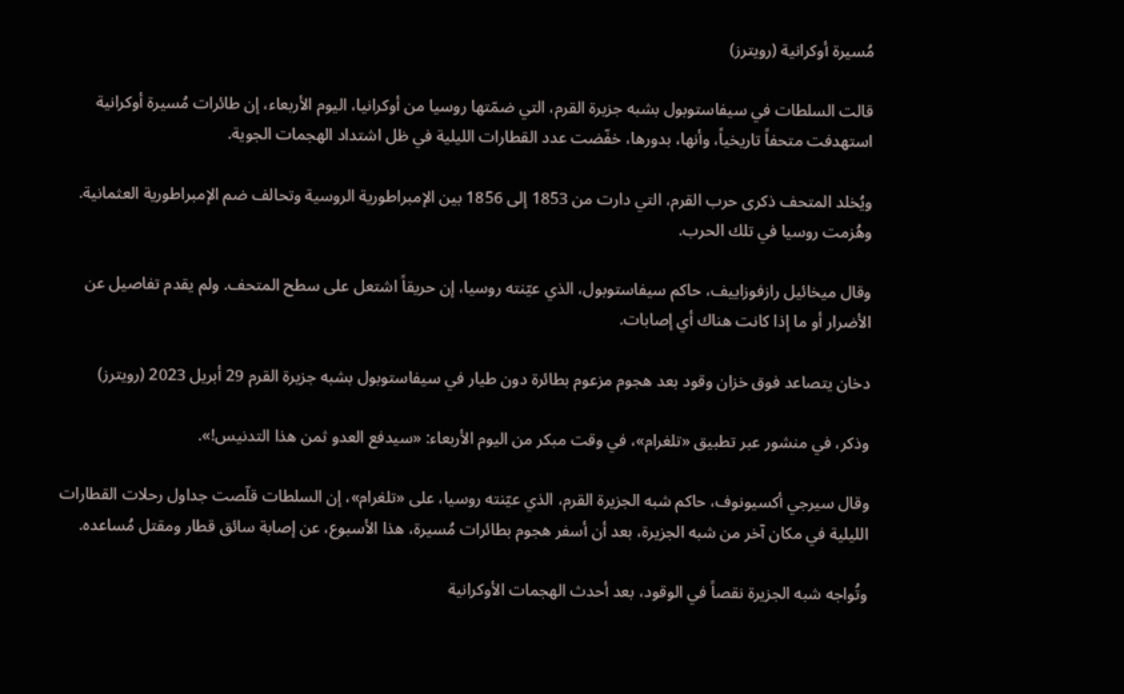مُسيرة أوكرانية (رويترز)

قالت السلطات في سيفاستوبول بشبه جزيرة القرم، التي ضمّتها روسيا من أوكرانيا، اليوم الأربعاء، إن طائرات مُسيرة أوكرانية استهدفت متحفاً تاريخياً، وأنها، بدورها، خفّضت عدد القطارات الليلية في ظل اشتداد الهجمات الجوية.

ويُخلد المتحف ذكرى حرب القرم، التي دارت من 1853 إلى 1856 بين الإمبراطورية الروسية وتحالف ضم الإمبراطورية العثمانية. وهُزمت روسيا في تلك الحرب.

وقال ميخائيل رازفوزاييف، حاكم سيفاستوبول، الذي عيّنته روسيا، إن حريقاً اشتعل على سطح المتحف. ولم يقدم تفاصيل عن الأضرار أو ما إذا كانت هناك أي إصابات.

دخان يتصاعد فوق خزان وقود بعد هجوم مزعوم بطائرة دون طيار في سيفاستوبول بشبه جزيرة القرم 29 أبريل 2023 (رويترز)

وذكر، في منشور عبر تطبيق «تلغرام»، في وقت مبكر من اليوم الأربعاء: «سيدفع العدو ثمن هذا التدنيس!».

وقال سيرجي أكسيونوف، حاكم شبه الجزيرة القرم، الذي عيّنته روسيا، على «تلغرام»، إن السلطات قلّصت جداول رحلات القطارات الليلية في مكان آخر من شبه الجزيرة، بعد أن أسفر هجوم بطائرات مُسيرة، هذا الأسبوع، عن إصابة سائق قطار ومقتل مُساعده.

وتُواجه شبه الجزيرة نقصاً في الوقود، بعد أحدث الهجمات الأوكرانية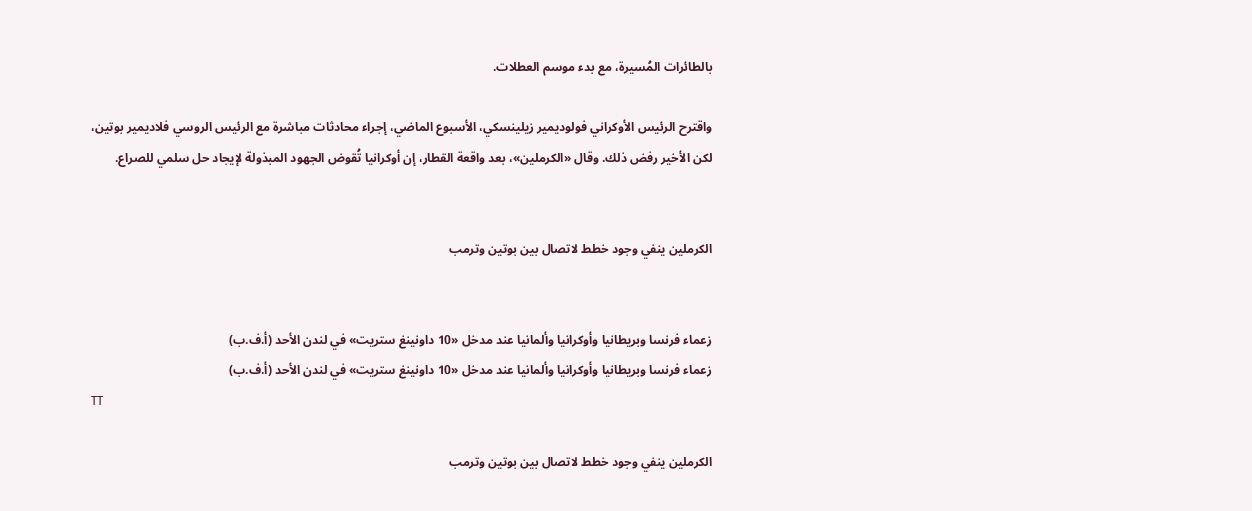بالطائرات المُسيرة، مع بدء موسم العطلات.

واقترح الرئيس الأوكراني فولوديمير زيلينسكي، الأسبوع الماضي، إجراء محادثات مباشرة مع الرئيس الروسي فلاديمير بوتين، لكن الأخير رفض ذلك. وقال «الكرملين»، بعد واقعة القطار، إن أوكرانيا تُقوض الجهود المبذولة لإيجاد حل سلمي للصراع.


الكرملين ينفي وجود خطط لاتصال بين بوتين وترمب


زعماء فرنسا وبريطانيا وأوكرانيا وألمانيا عند مدخل «10 داونينغ ستريت» في لندن الأحد (أ.ف.ب)
زعماء فرنسا وبريطانيا وأوكرانيا وألمانيا عند مدخل «10 داونينغ ستريت» في لندن الأحد (أ.ف.ب)
TT

الكرملين ينفي وجود خطط لاتصال بين بوتين وترمب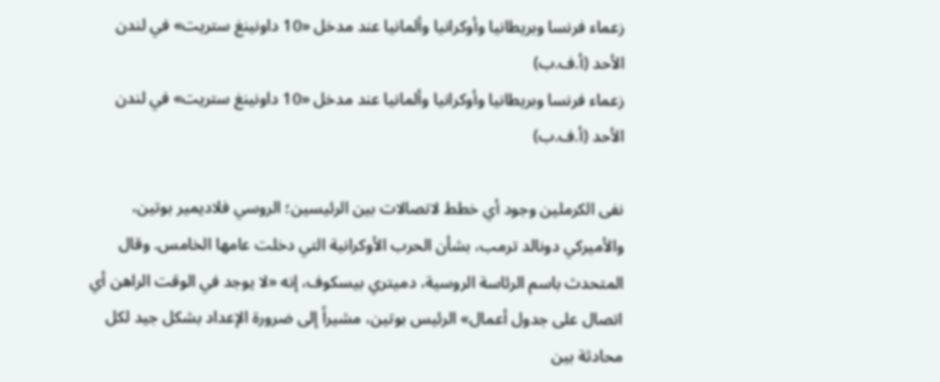زعماء فرنسا وبريطانيا وأوكرانيا وألمانيا عند مدخل «10 داونينغ ستريت» في لندن الأحد (أ.ف.ب)
زعماء فرنسا وبريطانيا وأوكرانيا وألمانيا عند مدخل «10 داونينغ ستريت» في لندن الأحد (أ.ف.ب)

نفى الكرملين وجود أي خطط لاتصالات بين الرئيسين؛ الروسي فلاديمير بوتين، والأميركي دونالد ترمب، بشأن الحرب الأوكرانية التي دخلت عامها الخامس. وقال المتحدث باسم الرئاسة الروسية، دميتري بيسكوف، إنه «لا يوجد في الوقت الراهن أي اتصال على جدول أعمال» الرئيس بوتين، مشيراً إلى ضرورة الإعداد بشكل جيد لكل محادثة بين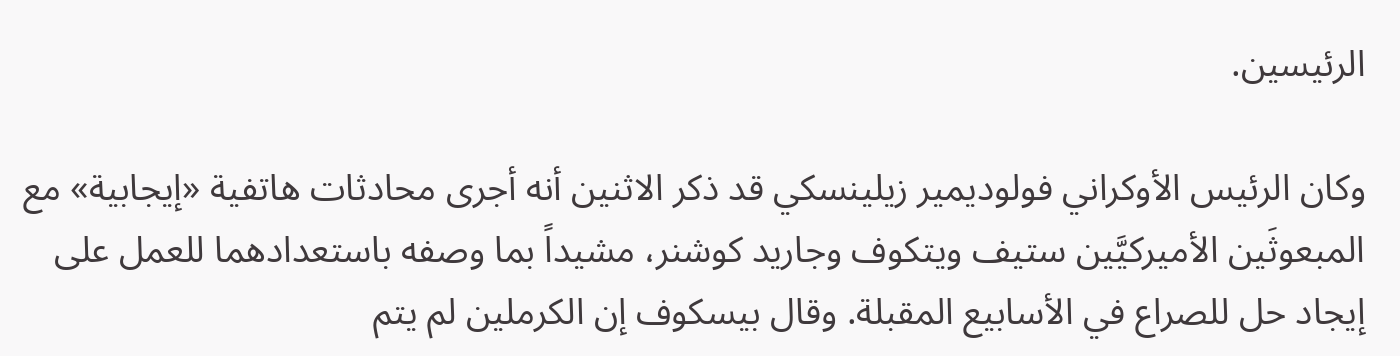الرئيسين.

وكان الرئيس الأوكراني فولوديمير زيلينسكي قد ذكر الاثنين أنه أجرى محادثات هاتفية «إيجابية» مع المبعوثَين الأميركيَّين ستيف ويتكوف وجاريد كوشنر، مشيداً بما وصفه باستعدادهما للعمل على إيجاد حل للصراع في الأسابيع المقبلة. وقال بيسكوف إن الكرملين لم يتم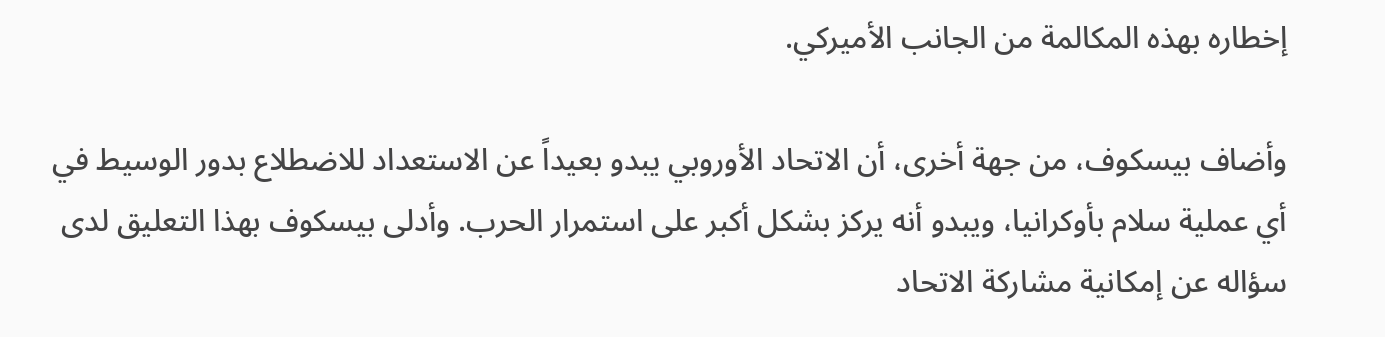إخطاره بهذه المكالمة من الجانب الأميركي.

وأضاف بيسكوف، من جهة أخرى، أن الاتحاد الأوروبي يبدو بعيداً عن الاستعداد للاضطلاع بدور الوسيط في أي عملية سلام بأوكرانيا، ويبدو أنه يركز بشكل أكبر على استمرار الحرب. وأدلى بيسكوف بهذا التعليق لدى سؤاله عن إمكانية مشاركة الاتحاد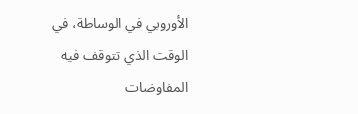الأوروبي في الوساطة، في الوقت الذي تتوقف فيه المفاوضات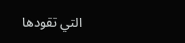التي تقودها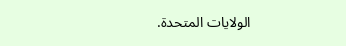الولايات المتحدة.